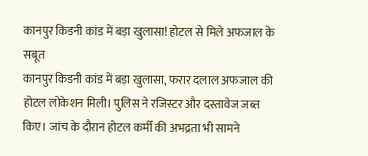कानपुर किडनी कांड में बड़ा खुलासा! होटल से मिले अफजाल के सबूत
कानपुर किडनी कांड में बड़ा खुलासा, फरार दलाल अफजाल की होटल लोकेशन मिली। पुलिस ने रजिस्टर और दस्तावेज जब्त किए। जांच के दौरान होटल कर्मी की अभद्रता भी सामने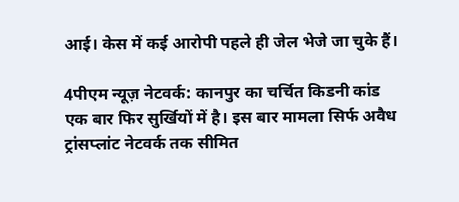आई। केस में कई आरोपी पहले ही जेल भेजे जा चुके हैं।

4पीएम न्यूज़ नेटवर्क: कानपुर का चर्चित किडनी कांड एक बार फिर सुर्खियों में है। इस बार मामला सिर्फ अवैध ट्रांसप्लांट नेटवर्क तक सीमित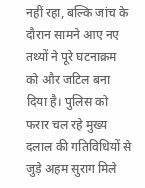नहीं रहा, बल्कि जांच के दौरान सामने आए नए तथ्यों ने पूरे घटनाक्रम को और जटिल बना दिया है। पुलिस को फरार चल रहे मुख्य दलाल की गतिविधियों से जुड़े अहम सुराग मिले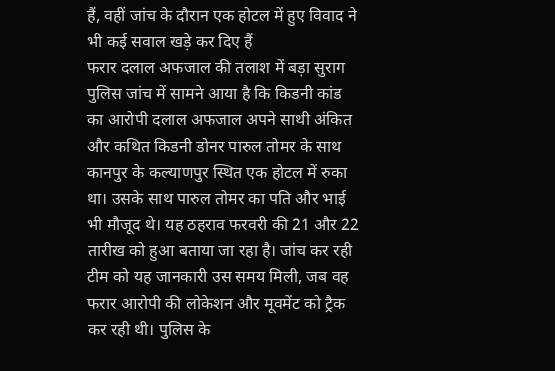हैं, वहीं जांच के दौरान एक होटल में हुए विवाद ने भी कई सवाल खड़े कर दिए हैं
फरार दलाल अफजाल की तलाश में बड़ा सुराग
पुलिस जांच में सामने आया है कि किडनी कांड का आरोपी दलाल अफजाल अपने साथी अंकित और कथित किडनी डोनर पारुल तोमर के साथ कानपुर के कल्याणपुर स्थित एक होटल में रुका था। उसके साथ पारुल तोमर का पति और भाई भी मौजूद थे। यह ठहराव फरवरी की 21 और 22 तारीख को हुआ बताया जा रहा है। जांच कर रही टीम को यह जानकारी उस समय मिली, जब वह फरार आरोपी की लोकेशन और मूवमेंट को ट्रैक कर रही थी। पुलिस के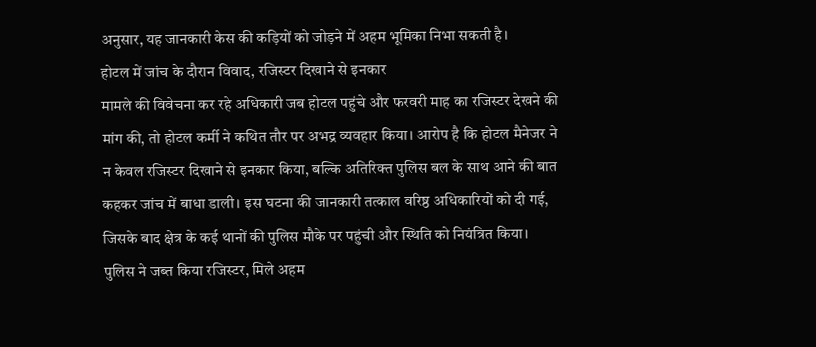अनुसार, यह जानकारी केस की कड़ियों को जोड़ने में अहम भूमिका निभा सकती है।
होटल में जांच के दौरान विवाद, रजिस्टर दिखाने से इनकार
मामले की विवेचना कर रहे अधिकारी जब होटल पहुंचे और फरवरी माह का रजिस्टर देखने की मांग की, तो होटल कर्मी ने कथित तौर पर अभद्र व्यवहार किया। आरोप है कि होटल मैनेजर ने न केवल रजिस्टर दिखाने से इनकार किया, बल्कि अतिरिक्त पुलिस बल के साथ आने की बात कहकर जांच में बाधा डाली। इस घटना की जानकारी तत्काल वरिष्ठ अधिकारियों को दी गई, जिसके बाद क्षेत्र के कई थानों की पुलिस मौके पर पहुंची और स्थिति को नियंत्रित किया।
पुलिस ने जब्त किया रजिस्टर, मिले अहम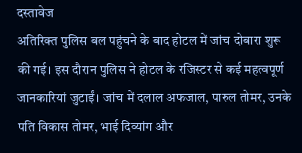दस्तावेज
अतिरिक्त पुलिस बल पहुंचने के बाद होटल में जांच दोबारा शुरू की गई। इस दौरान पुलिस ने होटल के रजिस्टर से कई महत्वपूर्ण जानकारियां जुटाईं। जांच में दलाल अफजाल, पारुल तोमर, उनके पति विकास तोमर, भाई दिव्यांग और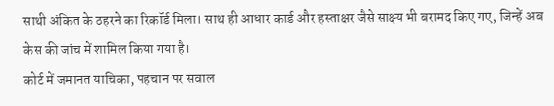साथी अंकित के ठहरने का रिकॉर्ड मिला। साथ ही आधार कार्ड और हस्ताक्षर जैसे साक्ष्य भी बरामद किए गए, जिन्हें अब केस की जांच में शामिल किया गया है।
कोर्ट में जमानत याचिका, पहचान पर सवाल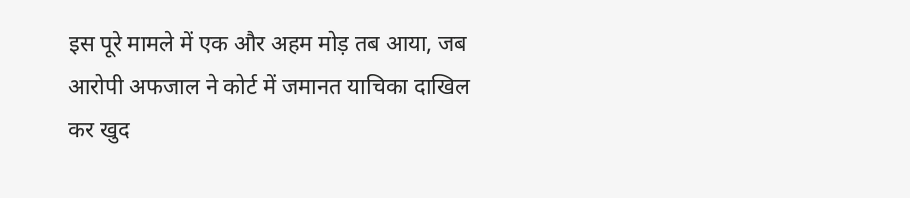इस पूरे मामले में एक और अहम मोड़ तब आया, जब आरोपी अफजाल ने कोर्ट में जमानत याचिका दाखिल कर खुद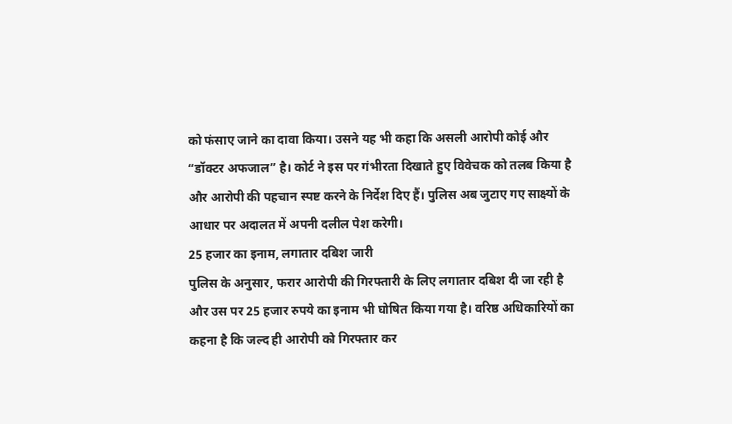को फंसाए जाने का दावा किया। उसने यह भी कहा कि असली आरोपी कोई और “डॉक्टर अफजाल” है। कोर्ट ने इस पर गंभीरता दिखाते हुए विवेचक को तलब किया है और आरोपी की पहचान स्पष्ट करने के निर्देश दिए हैं। पुलिस अब जुटाए गए साक्ष्यों के आधार पर अदालत में अपनी दलील पेश करेगी।
25 हजार का इनाम, लगातार दबिश जारी
पुलिस के अनुसार, फरार आरोपी की गिरफ्तारी के लिए लगातार दबिश दी जा रही है और उस पर 25 हजार रुपये का इनाम भी घोषित किया गया है। वरिष्ठ अधिकारियों का कहना है कि जल्द ही आरोपी को गिरफ्तार कर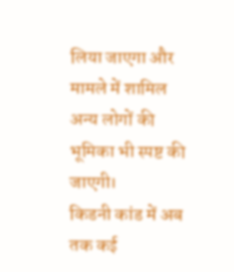लिया जाएगा और मामले में शामिल अन्य लोगों की भूमिका भी स्पष्ट की जाएगी।
किडनी कांड में अब तक कई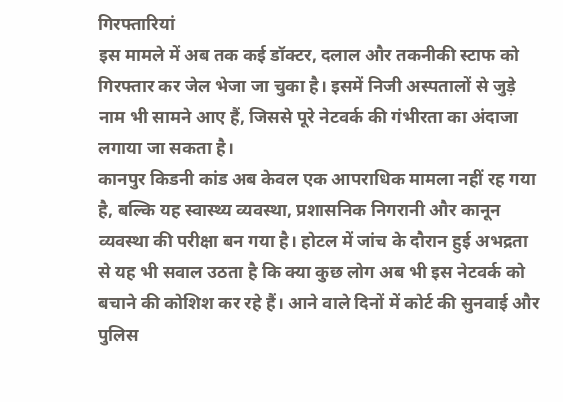गिरफ्तारियां
इस मामले में अब तक कई डॉक्टर, दलाल और तकनीकी स्टाफ को गिरफ्तार कर जेल भेजा जा चुका है। इसमें निजी अस्पतालों से जुड़े नाम भी सामने आए हैं, जिससे पूरे नेटवर्क की गंभीरता का अंदाजा लगाया जा सकता है।
कानपुर किडनी कांड अब केवल एक आपराधिक मामला नहीं रह गया है, बल्कि यह स्वास्थ्य व्यवस्था, प्रशासनिक निगरानी और कानून व्यवस्था की परीक्षा बन गया है। होटल में जांच के दौरान हुई अभद्रता से यह भी सवाल उठता है कि क्या कुछ लोग अब भी इस नेटवर्क को बचाने की कोशिश कर रहे हैं। आने वाले दिनों में कोर्ट की सुनवाई और पुलिस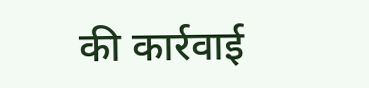की कार्रवाई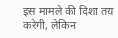इस मामले की दिशा तय करेगी, लेकिन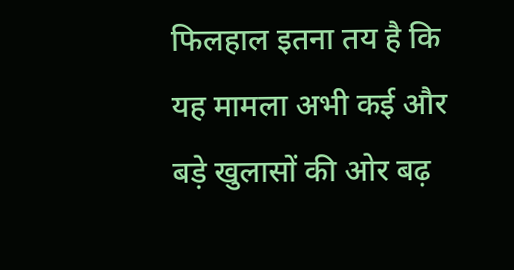फिलहाल इतना तय है कि यह मामला अभी कई और बड़े खुलासों की ओर बढ़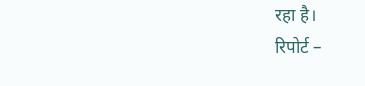रहा है।
रिपोर्ट –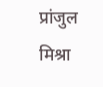प्रांजुल मिश्रा